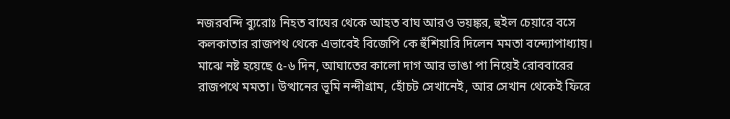নজরবন্দি ব্যুরোঃ নিহত বাঘের থেকে আহত বাঘ আরও ভয়ঙ্কর, হুইল চেয়ারে বসে কলকাতার রাজপথ থেকে এভাবেই বিজেপি কে হুঁশিয়ারি দিলেন মমতা বন্দ্যোপাধ্যায়। মাঝে নষ্ট হয়েছে ৫-৬ দিন, আঘাতের কালো দাগ আর ভাঙা পা নিয়েই রোববারের রাজপথে মমতা। উত্থানের ভূমি নন্দীগ্রাম, হোঁচট সেখানেই, আর সেখান থেকেই ফিরে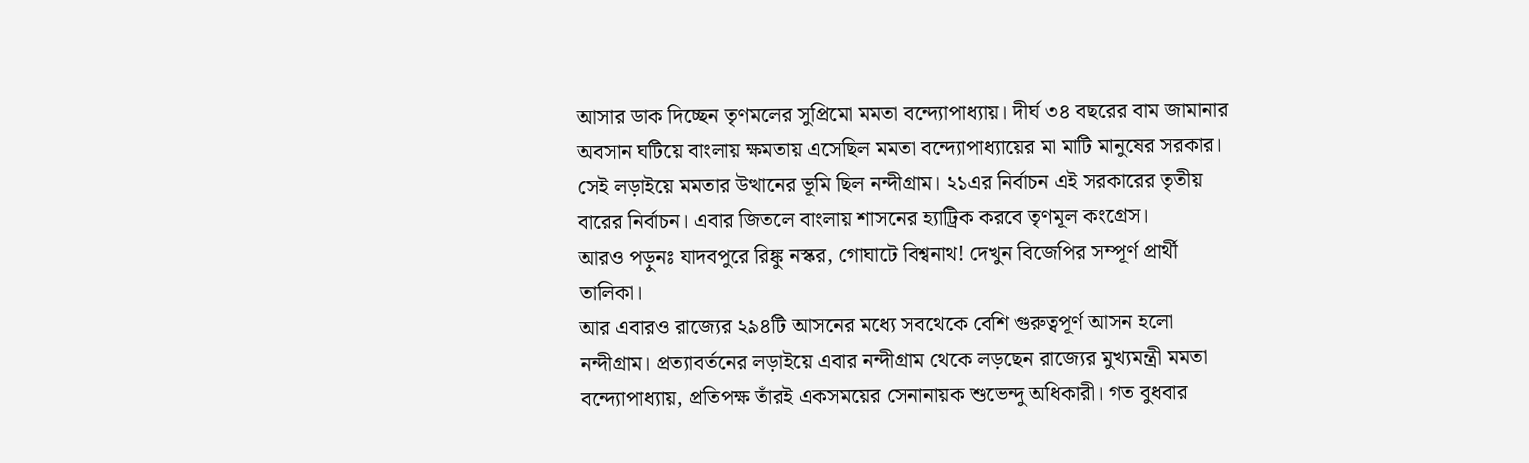আসার ডাক দিচ্ছেন তৃণমলের সুপ্রিমো মমতা বন্দ্যোপাধ্যায়। দীর্ঘ ৩৪ বছরের বাম জামানার অবসান ঘটিয়ে বাংলায় ক্ষমতায় এসেছিল মমতা বন্দ্যোপাধ্যায়ের মা মাটি মানুষের সরকার। সেই লড়াইয়ে মমতার উত্থানের ভূমি ছিল নন্দীগ্রাম। ২১এর নির্বাচন এই সরকারের তৃতীয় বারের নির্বাচন। এবার জিতলে বাংলায় শাসনের হ্যাট্রিক করবে তৃণমূল কংগ্রেস।
আরও পড়ুনঃ যাদবপুরে রিঙ্কু নস্কর, গোঘাটে বিশ্বনাথ! দেখুন বিজেপির সম্পূর্ণ প্রার্থী তালিকা।
আর এবারও রাজ্যের ২৯৪টি আসনের মধ্যে সবথেকে বেশি গুরুত্বপূর্ণ আসন হলো নন্দীগ্রাম। প্রত্যাবর্তনের লড়াইয়ে এবার নন্দীগ্রাম থেকে লড়ছেন রাজ্যের মুখ্যমন্ত্রী মমতা বন্দ্যোপাধ্যায়, প্রতিপক্ষ তাঁরই একসময়ের সেনানায়ক শুভেন্দু অধিকারী। গত বুধবার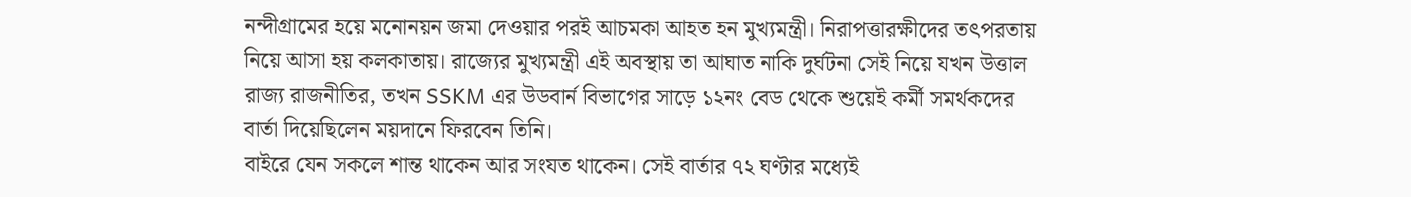নন্দীগ্রামের হয়ে মনোনয়ন জমা দেওয়ার পরই আচমকা আহত হন মুখ্যমন্ত্রী। নিরাপত্তারক্ষীদের তৎপরতায় নিয়ে আসা হয় কলকাতায়। রাজ্যের মুখ্যমন্ত্রী এই অবস্থায় তা আঘাত নাকি দুর্ঘটনা সেই নিয়ে যখন উত্তাল রাজ্য রাজনীতির, তখন SSKM এর উডবার্ন বিভাগের সাড়ে ১২নং বেড থেকে শুয়েই কর্মী সমর্থকদের বার্তা দিয়েছিলেন ময়দানে ফিরবেন তিনি।
বাইরে যেন সকলে শান্ত থাকেন আর সংযত থাকেন। সেই বার্তার ৭২ ঘণ্টার মধ্যেই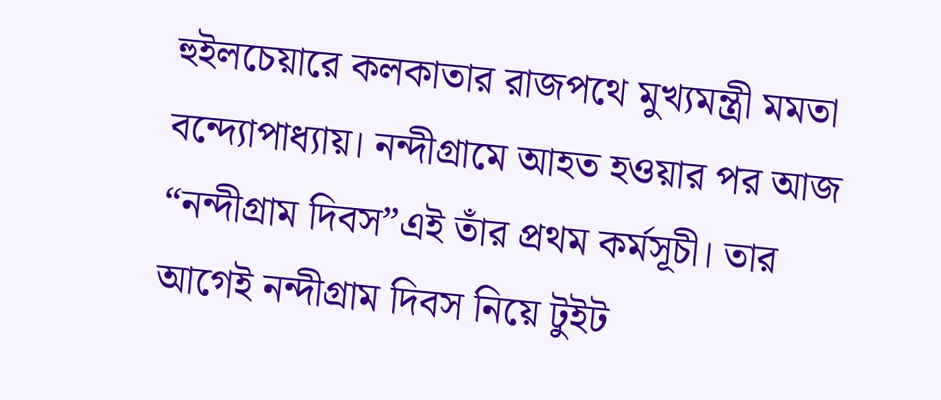হুইলচেয়ারে কলকাতার রাজপথে মুখ্যমন্ত্রী মমতা বন্দ্যোপাধ্যায়। নন্দীগ্রামে আহত হওয়ার পর আজ “নন্দীগ্রাম দিবস”এই তাঁর প্রথম কর্মসূচী। তার আগেই নন্দীগ্রাম দিবস নিয়ে টুইট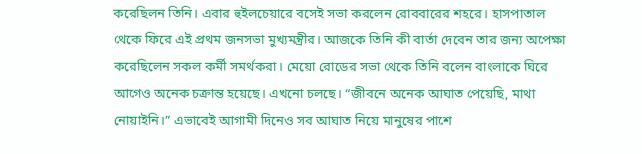করেছিলন তিনি। এবার হুইলচেয়ারে বসেই সভা করলেন রোববারের শহরে। হাসপাতাল থেকে ফিরে এই প্রথম জনসভা মুখ্যমন্ত্রীর। আজকে তিনি কী বার্তা দেবেন তার জন্য অপেক্ষা করেছিলেন সকল কর্মী সমর্থকরা। মেয়ো রোডের সভা থেকে তিনি বলেন বাংলাকে ঘিরে আগেও অনেক চক্রান্ত হয়েছে। এখনো চলছে। “জীবনে অনেক আঘাত পেয়েছি, মাথা নোয়াইনি।” এভাবেই আগামী দিনেও সব আঘাত নিয়ে মানুষের পাশে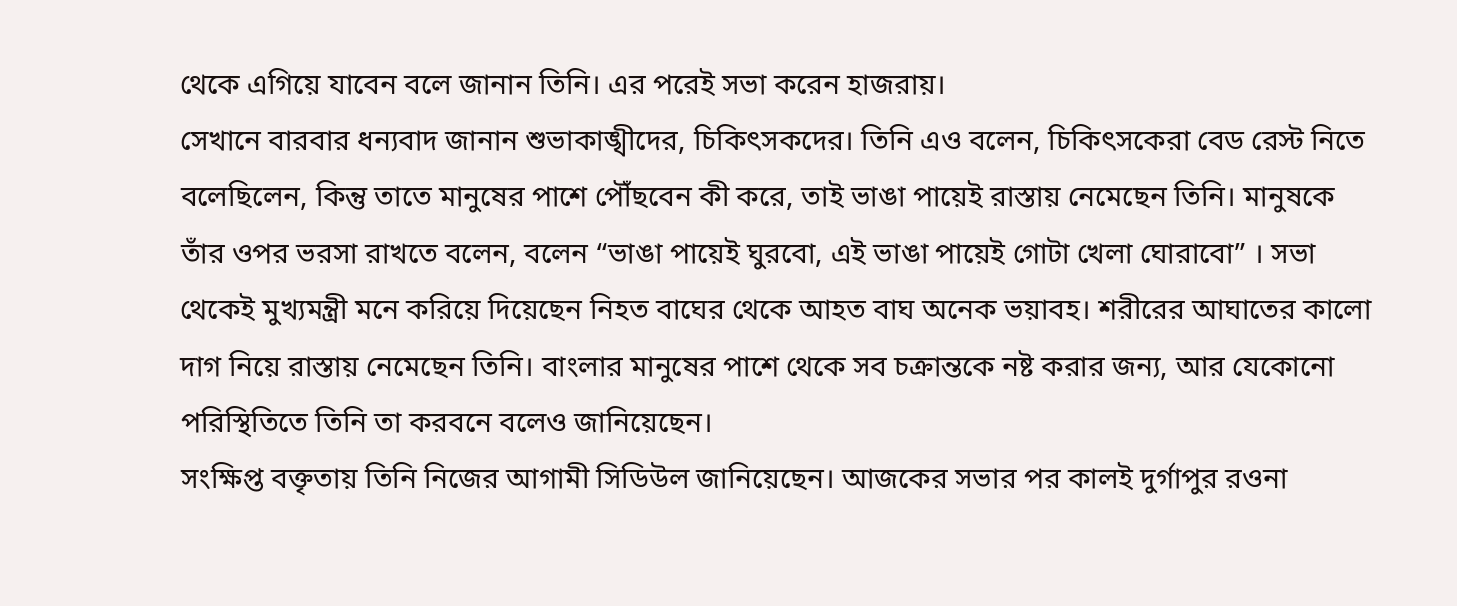থেকে এগিয়ে যাবেন বলে জানান তিনি। এর পরেই সভা করেন হাজরায়।
সেখানে বারবার ধন্যবাদ জানান শুভাকাঙ্খীদের, চিকিৎসকদের। তিনি এও বলেন, চিকিৎসকেরা বেড রেস্ট নিতে বলেছিলেন, কিন্তু তাতে মানুষের পাশে পৌঁছবেন কী করে, তাই ভাঙা পায়েই রাস্তায় নেমেছেন তিনি। মানুষকে তাঁর ওপর ভরসা রাখতে বলেন, বলেন “ভাঙা পায়েই ঘুরবো, এই ভাঙা পায়েই গোটা খেলা ঘোরাবো” । সভা থেকেই মুখ্যমন্ত্রী মনে করিয়ে দিয়েছেন নিহত বাঘের থেকে আহত বাঘ অনেক ভয়াবহ। শরীরের আঘাতের কালো দাগ নিয়ে রাস্তায় নেমেছেন তিনি। বাংলার মানুষের পাশে থেকে সব চক্রান্তকে নষ্ট করার জন্য, আর যেকোনো পরিস্থিতিতে তিনি তা করবনে বলেও জানিয়েছেন।
সংক্ষিপ্ত বক্তৃতায় তিনি নিজের আগামী সিডিউল জানিয়েছেন। আজকের সভার পর কালই দুর্গাপুর রওনা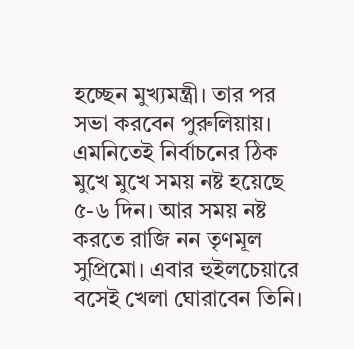হচ্ছেন মুখ্যমন্ত্রী। তার পর সভা করবেন পুরুলিয়ায়। এমনিতেই নির্বাচনের ঠিক মুখে মুখে সময় নষ্ট হয়েছে ৫-৬ দিন। আর সময় নষ্ট করতে রাজি নন তৃণমূল সুপ্রিমো। এবার হুইলচেয়ারে বসেই খেলা ঘোরাবেন তিনি।